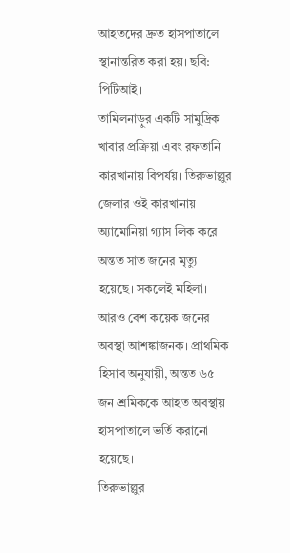আহতদের দ্রুত হাসপাতালে স্থানান্তরিত করা হয়। ছবি: পিটিআই।
তামিলনাড়ুর একটি সামুদ্রিক খাবার প্রক্রিয়া এবং রফতানি কারখানায় বিপর্যয়। তিরুভাল্লুর জেলার ওই কারখানায় অ্যামোনিয়া গ্যাস লিক করে অন্তত সাত জনের মৃত্যু হয়েছে। সকলেই মহিলা। আরও বেশ কয়েক জনের অবস্থা আশঙ্কাজনক। প্রাথমিক হিসাব অনুযায়ী, অন্তত ৬৫ জন শ্রমিককে আহত অবস্থায় হাসপাতালে ভর্তি করানো হয়েছে।
তিরুভাল্লুর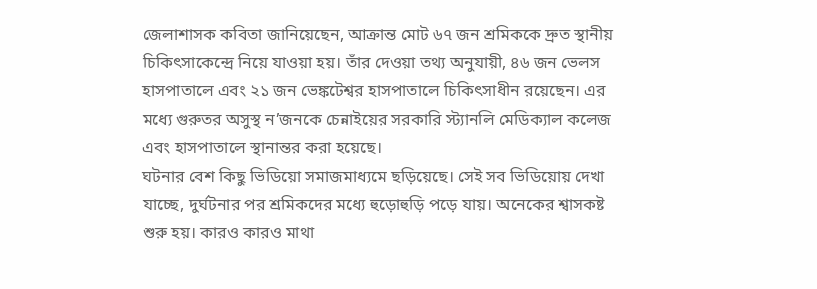জেলাশাসক কবিতা জানিয়েছেন, আক্রান্ত মোট ৬৭ জন শ্রমিককে দ্রুত স্থানীয় চিকিৎসাকেন্দ্রে নিয়ে যাওয়া হয়। তাঁর দেওয়া তথ্য অনুযায়ী, ৪৬ জন ভেলস হাসপাতালে এবং ২১ জন ভেঙ্কটেশ্বর হাসপাতালে চিকিৎসাধীন রয়েছেন। এর মধ্যে গুরুতর অসুস্থ ন’জনকে চেন্নাইয়ের সরকারি স্ট্যানলি মেডিক্যাল কলেজ এবং হাসপাতালে স্থানান্তর করা হয়েছে।
ঘটনার বেশ কিছু ভিডিয়ো সমাজমাধ্যমে ছড়িয়েছে। সেই সব ভিডিয়োয় দেখা যাচ্ছে, দুর্ঘটনার পর শ্রমিকদের মধ্যে হুড়োহুড়ি পড়ে যায়। অনেকের শ্বাসকষ্ট শুরু হয়। কারও কারও মাথা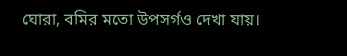ঘোরা, বমির মতো উপসর্গও দেখা যায়।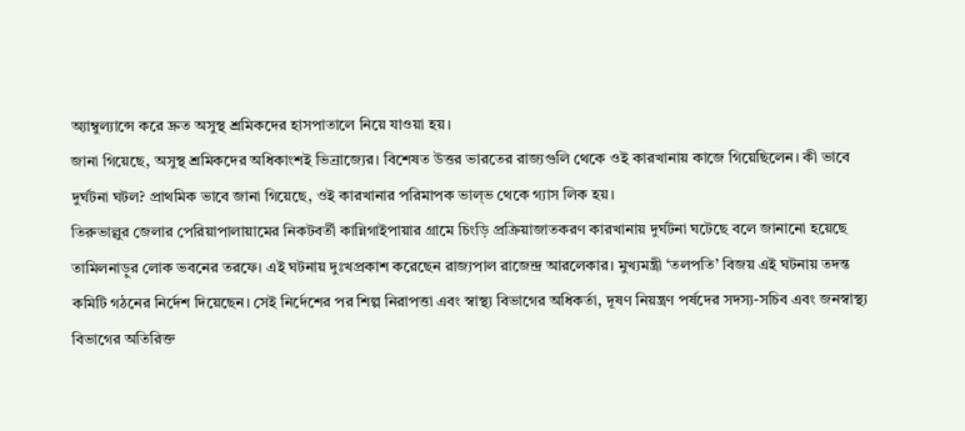অ্যাম্বুল্যান্সে করে দ্রুত অসুস্থ শ্রমিকদের হাসপাতালে নিয়ে যাওয়া হয়।
জানা গিয়েছে, অসুস্থ শ্রমিকদের অধিকাংশই ভিন্রাজ্যের। বিশেষত উত্তর ভারতের রাজ্যগুলি থেকে ওই কারখানায় কাজে গিয়েছিলেন। কী ভাবে দুর্ঘটনা ঘটল? প্রাথমিক ভাবে জানা গিয়েছে, ওই কারখানার পরিমাপক ভাল্ভ থেকে গ্যাস লিক হয়।
তিরুভাল্লুর জেলার পেরিয়াপালায়ামের নিকটবর্তী কান্নিগাইপায়ার গ্রামে চিংড়ি প্রক্রিয়াজাতকরণ কারখানায় দুর্ঘটনা ঘটেছে বলে জানানো হয়েছে তামিলনাড়ুর লোক ভবনের তরফে। এই ঘটনায় দুঃখপ্রকাশ করেছেন রাজ্যপাল রাজেন্দ্র আরলেকার। মুখ্যমন্ত্রী ‘তলপতি’ বিজয় এই ঘটনায় তদন্ত কমিটি গঠনের নির্দেশ দিয়েছেন। সেই নির্দেশের পর শিল্প নিরাপত্তা এবং স্বাস্থ্য বিভাগের অধিকর্তা, দূষণ নিয়ন্ত্রণ পর্ষদের সদস্য-সচিব এবং জনস্বাস্থ্য বিভাগের অতিরিক্ত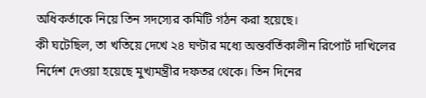অধিকর্তাকে নিয়ে তিন সদস্যের কমিটি গঠন করা হয়েছে।
কী ঘটেছিল, তা খতিয়ে দেখে ২৪ ঘণ্টার মধ্যে অন্তর্বর্তিকালীন রিপোর্ট দাখিলের নির্দেশ দেওয়া হয়েছে মুখ্যমন্ত্রীর দফতর থেকে। তিন দিনের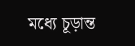মধ্যে চূড়ান্ত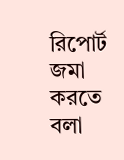রিপোর্ট জমা করতে বলা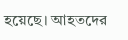হয়েছে। আহতদের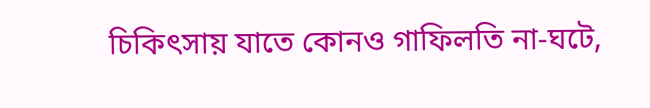চিকিৎসায় যাতে কোনও গাফিলতি না-ঘটে,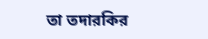তা তদারকির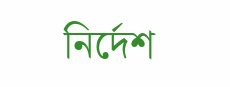নির্দেশ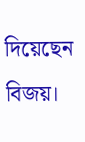দিয়েছেন বিজয়।